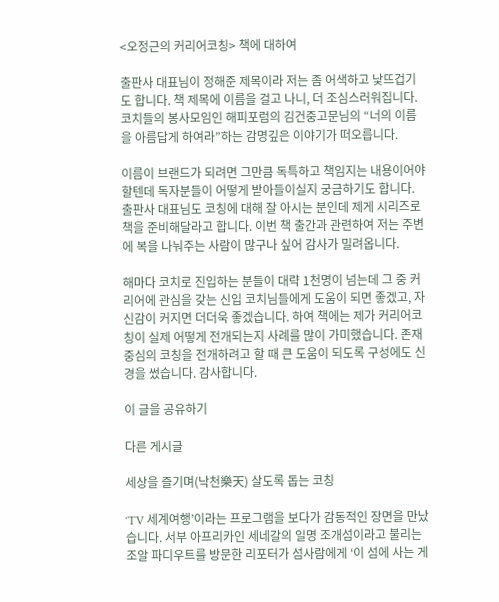<오정근의 커리어코칭> 책에 대하여

출판사 대표님이 정해준 제목이라 저는 좀 어색하고 낯뜨겁기도 합니다. 책 제목에 이름을 걸고 나니, 더 조심스러워집니다. 코치들의 봉사모임인 해피포럼의 김건중고문님의 “너의 이름을 아름답게 하여라”하는 감명깊은 이야기가 떠오릅니다.

이름이 브랜드가 되려면 그만큼 독특하고 책임지는 내용이어야 할텐데 독자분들이 어떻게 받아들이실지 궁금하기도 합니다. 출판사 대표님도 코칭에 대해 잘 아시는 분인데 제게 시리즈로 책을 준비해달라고 합니다. 이번 책 출간과 관련하여 저는 주변에 복을 나눠주는 사람이 많구나 싶어 감사가 밀려옵니다.

해마다 코치로 진입하는 분들이 대략 1천명이 넘는데 그 중 커리어에 관심을 갖는 신입 코치님들에게 도움이 되면 좋겠고, 자신감이 커지면 더더욱 좋겠습니다. 하여 책에는 제가 커리어코칭이 실제 어떻게 전개되는지 사례를 많이 가미했습니다. 존재중심의 코칭을 전개하려고 할 때 큰 도움이 되도록 구성에도 신경을 썼습니다. 감사합니다.

이 글을 공유하기

다른 게시글

세상을 즐기며(낙천樂天) 살도록 돕는 코칭

‘TV 세계여행’이라는 프로그램을 보다가 감동적인 장면을 만났습니다. 서부 아프리카인 세네갈의 일명 조개섬이라고 불리는 조알 파디우트를 방문한 리포터가 섬사람에게 ‘이 섬에 사는 게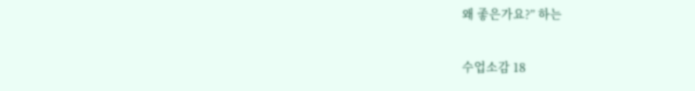왜 좋은가요?” 하는

수업소감 18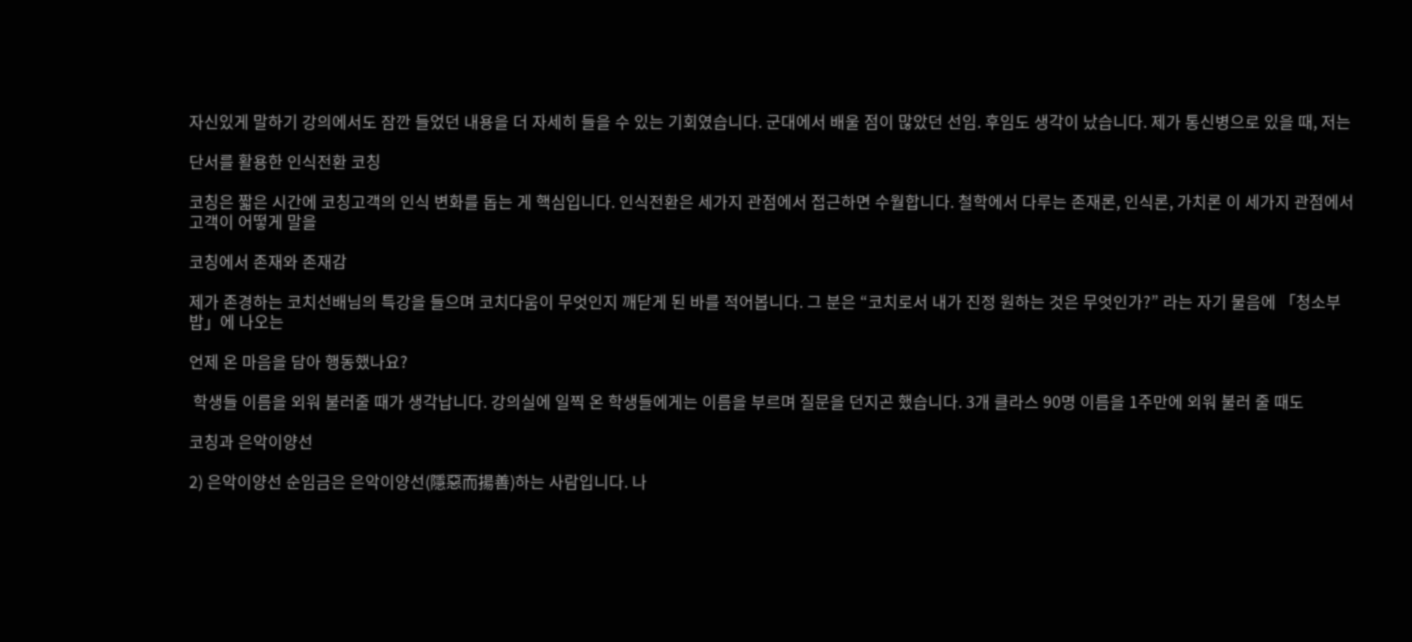자신있게 말하기 강의에서도 잠깐 들었던 내용을 더 자세히 들을 수 있는 기회였습니다. 군대에서 배울 점이 많았던 선임. 후임도 생각이 났습니다. 제가 통신병으로 있을 때, 저는

단서를 활용한 인식전환 코칭

코칭은 짧은 시간에 코칭고객의 인식 변화를 돕는 게 핵심입니다. 인식전환은 세가지 관점에서 접근하면 수월합니다. 철학에서 다루는 존재론, 인식론, 가치론 이 세가지 관점에서 고객이 어떻게 말을

코칭에서 존재와 존재감

제가 존경하는 코치선배님의 특강을 들으며 코치다움이 무엇인지 깨닫게 된 바를 적어봅니다. 그 분은 “코치로서 내가 진정 원하는 것은 무엇인가?” 라는 자기 물음에 「청소부 밥」에 나오는

언제 온 마음을 담아 행동했나요?

 학생들 이름을 외워 불러줄 때가 생각납니다. 강의실에 일찍 온 학생들에게는 이름을 부르며 질문을 던지곤 했습니다. 3개 클라스 90명 이름을 1주만에 외워 불러 줄 때도

코칭과 은악이양선

2) 은악이양선 순임금은 은악이양선(隱惡而揚善)하는 사람입니다. 나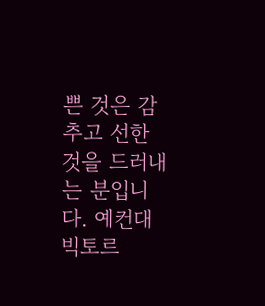쁜 것은 감추고 선한 것을 드러내는 분입니다. 예컨대 빅토르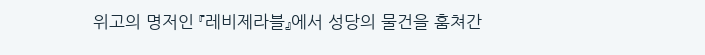위고의 명저인 『레비제라블』에서 성당의 물건을 훔쳐간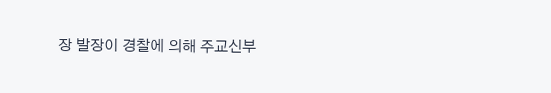장 발장이 경찰에 의해 주교신부